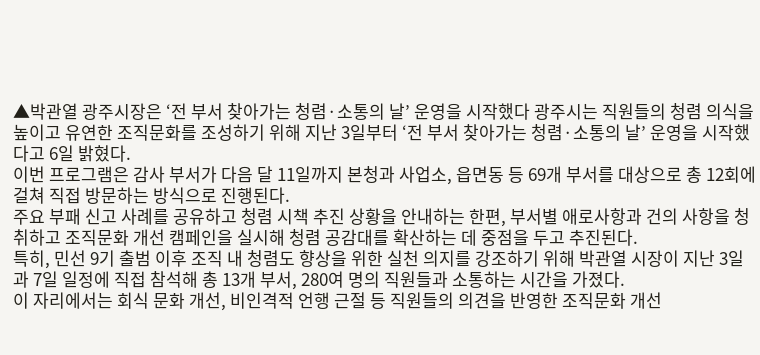▲박관열 광주시장은 ‘전 부서 찾아가는 청렴·소통의 날’ 운영을 시작했다 광주시는 직원들의 청렴 의식을 높이고 유연한 조직문화를 조성하기 위해 지난 3일부터 ‘전 부서 찾아가는 청렴·소통의 날’ 운영을 시작했다고 6일 밝혔다.
이번 프로그램은 감사 부서가 다음 달 11일까지 본청과 사업소, 읍면동 등 69개 부서를 대상으로 총 12회에 걸쳐 직접 방문하는 방식으로 진행된다.
주요 부패 신고 사례를 공유하고 청렴 시책 추진 상황을 안내하는 한편, 부서별 애로사항과 건의 사항을 청취하고 조직문화 개선 캠페인을 실시해 청렴 공감대를 확산하는 데 중점을 두고 추진된다.
특히, 민선 9기 출범 이후 조직 내 청렴도 향상을 위한 실천 의지를 강조하기 위해 박관열 시장이 지난 3일과 7일 일정에 직접 참석해 총 13개 부서, 280여 명의 직원들과 소통하는 시간을 가졌다.
이 자리에서는 회식 문화 개선, 비인격적 언행 근절 등 직원들의 의견을 반영한 조직문화 개선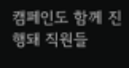캠페인도 함께 진행돼 직원들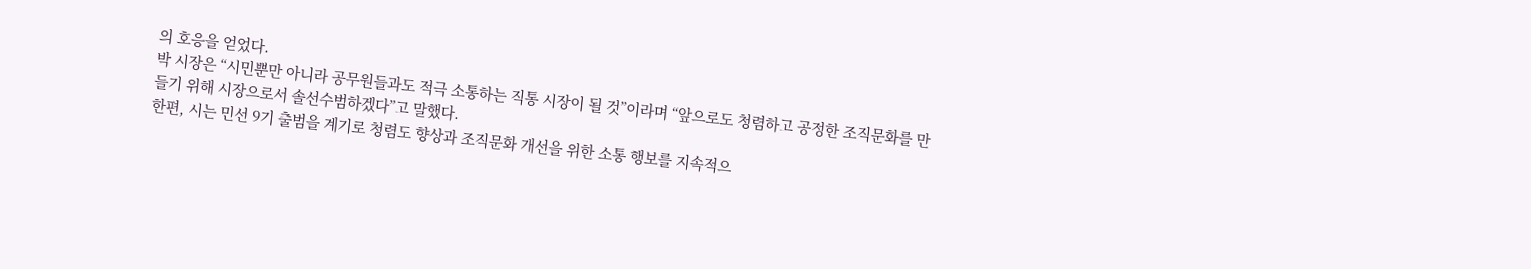의 호응을 얻었다.
박 시장은 “시민뿐만 아니라 공무원들과도 적극 소통하는 직통 시장이 될 것”이라며 “앞으로도 청렴하고 공정한 조직문화를 만들기 위해 시장으로서 솔선수범하겠다”고 말했다.
한편, 시는 민선 9기 출범을 계기로 청렴도 향상과 조직문화 개선을 위한 소통 행보를 지속적으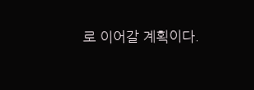로 이어갈 계획이다.